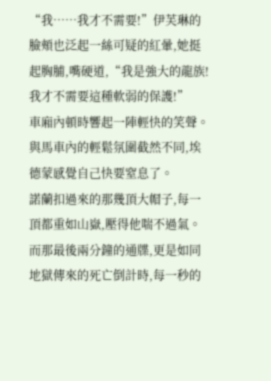“我……我才不需要!”伊芙琳的臉頰也泛起一絲可疑的紅暈,她挺起胸脯,嘴硬道,“我是強大的龍族!我才不需要這種軟弱的保護!”
車廂內頓時響起一陣輕快的笑聲。
與馬車內的輕鬆氛圍截然不同,埃德蒙感覺自己快要窒息了。
諾蘭扣過來的那幾頂大帽子,每一頂都重如山嶽,壓得他喘不過氣。而那最後兩分鐘的通牒,更是如同地獄傳來的死亡倒計時,每一秒的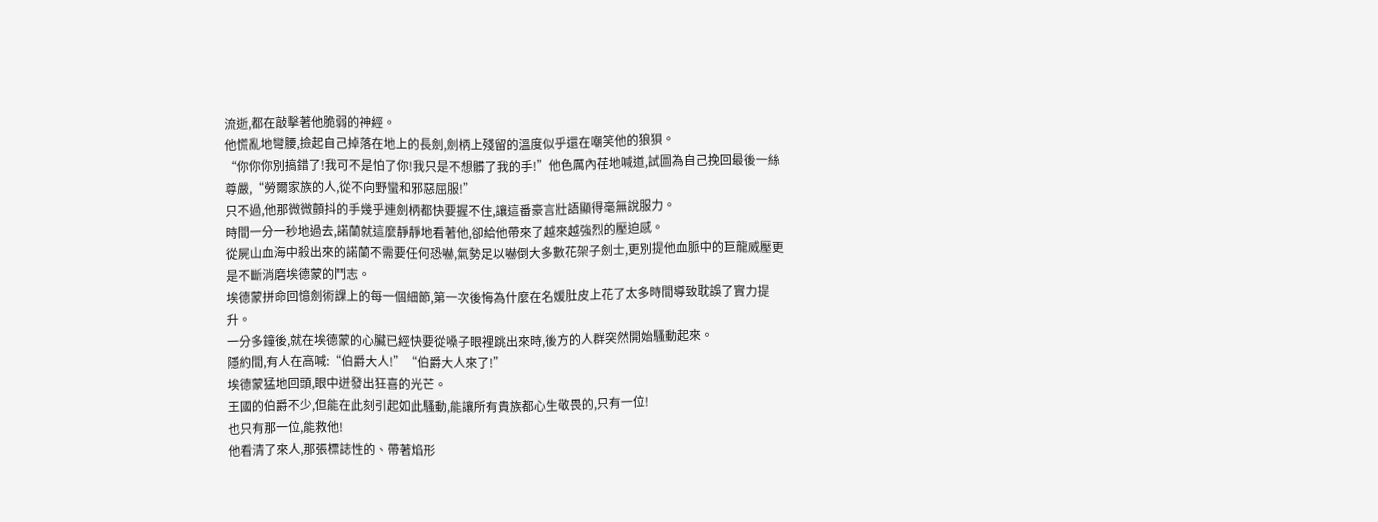流逝,都在敲擊著他脆弱的神經。
他慌亂地彎腰,撿起自己掉落在地上的長劍,劍柄上殘留的溫度似乎還在嘲笑他的狼狽。
“你你你別搞錯了!我可不是怕了你!我只是不想髒了我的手!”他色厲內荏地喊道,試圖為自己挽回最後一絲尊嚴,“勞爾家族的人,從不向野蠻和邪惡屈服!”
只不過,他那微微顫抖的手幾乎連劍柄都快要握不住,讓這番豪言壯語顯得毫無說服力。
時間一分一秒地過去,諾蘭就這麼靜靜地看著他,卻給他帶來了越來越強烈的壓迫感。
從屍山血海中殺出來的諾蘭不需要任何恐嚇,氣勢足以嚇倒大多數花架子劍士,更別提他血脈中的巨龍威壓更是不斷消磨埃德蒙的鬥志。
埃德蒙拼命回憶劍術課上的每一個細節,第一次後悔為什麼在名媛肚皮上花了太多時間導致耽誤了實力提升。
一分多鐘後,就在埃德蒙的心臟已經快要從嗓子眼裡跳出來時,後方的人群突然開始騷動起來。
隱約間,有人在高喊:“伯爵大人!”“伯爵大人來了!”
埃德蒙猛地回頭,眼中迸發出狂喜的光芒。
王國的伯爵不少,但能在此刻引起如此騷動,能讓所有貴族都心生敬畏的,只有一位!
也只有那一位,能救他!
他看清了來人,那張標誌性的、帶著焰形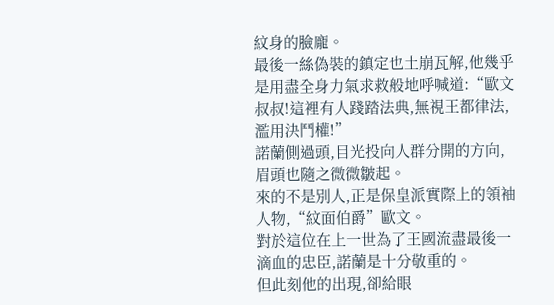紋身的臉龐。
最後一絲偽裝的鎮定也土崩瓦解,他幾乎是用盡全身力氣求救般地呼喊道:“歐文叔叔!這裡有人踐踏法典,無視王都律法,濫用決鬥權!”
諾蘭側過頭,目光投向人群分開的方向,眉頭也隨之微微皺起。
來的不是別人,正是保皇派實際上的領袖人物,“紋面伯爵”歐文。
對於這位在上一世為了王國流盡最後一滴血的忠臣,諾蘭是十分敬重的。
但此刻他的出現,卻給眼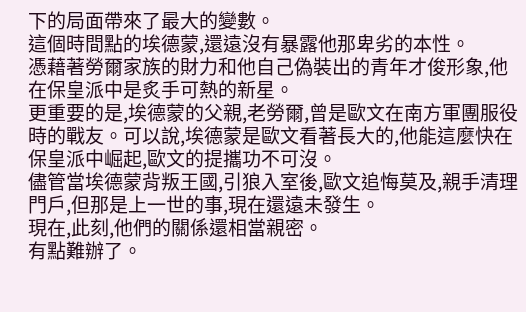下的局面帶來了最大的變數。
這個時間點的埃德蒙,還遠沒有暴露他那卑劣的本性。
憑藉著勞爾家族的財力和他自己偽裝出的青年才俊形象,他在保皇派中是炙手可熱的新星。
更重要的是,埃德蒙的父親,老勞爾,曾是歐文在南方軍團服役時的戰友。可以說,埃德蒙是歐文看著長大的,他能這麼快在保皇派中崛起,歐文的提攜功不可沒。
儘管當埃德蒙背叛王國,引狼入室後,歐文追悔莫及,親手清理門戶,但那是上一世的事,現在還遠未發生。
現在,此刻,他們的關係還相當親密。
有點難辦了。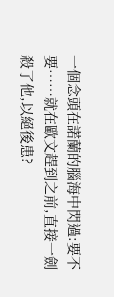一個念頭在諾蘭的腦海中閃過:要不要……就在歐文趕到之前,直接一劍殺了他,以絕後患?